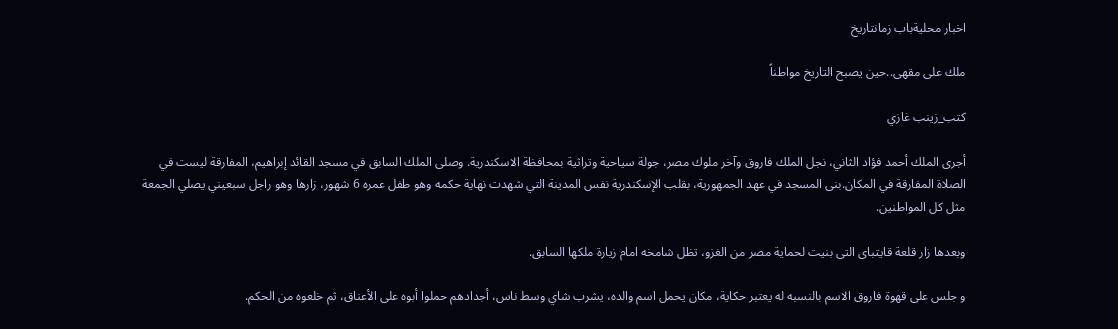اخبار محليةباب زمانتاريخ

ملك على مقهى..حين يصبح التاريخ مواطناً

كتب_زينب غازي

أجرى الملك أحمد فؤاد الثاني، نجل الملك فاروق وآخر ملوك مصر، جولة سياحية وتراثية بمحافظة الاسكندرية. وصلى الملك السابق في مسجد القائد إبراهيم، المفارقة ليست في الصلاة المفارقة في المكان.بنى المسجد في عهد الجمهورية، بقلب الإسكندرية نفس المدينة التي شهدت نهاية حكمه وهو طفل عمره 6 شهور، زارها وهو راجل سبعيني يصلي الجمعة مثل كل المواطنين.

وبعدها زار قلعة قايتباى التى بنيت لحماية مصر من الغزو، تظل شامخه امام زيارة ملكها السابق.

و جلس على قهوة فاروق الاسم بالنسبه له يعتبر حكاية، مكان يحمل اسم والده، يشرب شاي وسط ناس، أجدادهم حملوا أبوه على الأعناق، ثم خلعوه من الحكم.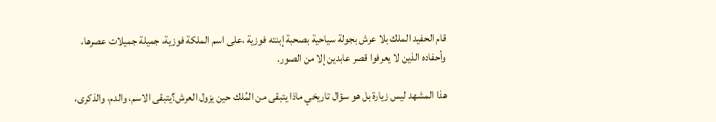قام الحفيد الملك بلا عرش بجولة سياحية بصحبة إبنته فوزية ،على اسم الملكة فوزية، جميلة جميلات عصرها، وأحفاده الذين لا يعرفوا قصر عابدين إلا من الصور.

هذا المشهد ليس زيارة بل هو سؤال تاريخي ماذا يتبقى من المُلك حين يزول العرش؟يتبقى الاسم، والدم، والذكرى،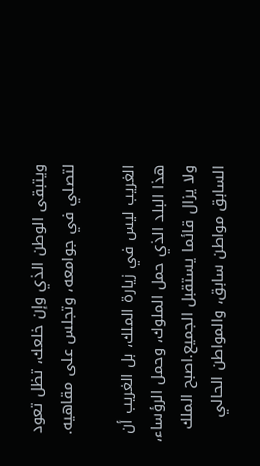ويتبقى الوطن الذي وإن خلعك، تظل تعود لتصلي في جوامعه، وتجلس على مقاهيه.

الغريب ليس في زيارة الملك، بل الغريب أن هذا البلد الذي حمل الملوك، وحمل الرؤساء، ولا يزال قائما يستقبل الجميع.اصبح الملك السابق مواطن سابق، والمواطن الحالي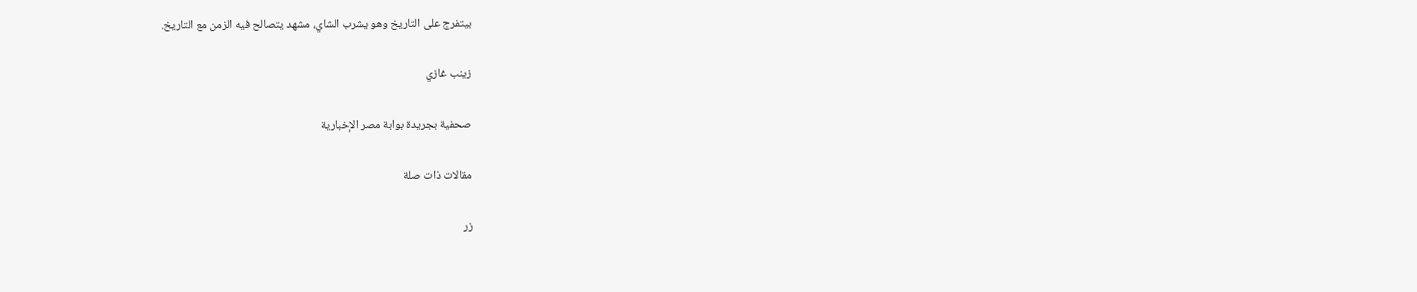بيتفرج على التاريخ وهو يشرب الشاي، مشهد يتصالح فيه الزمن مع التاريخ.

زينب غازي

صحفية بجريدة بوابة مصر الإخبارية

مقالات ذات صلة

زر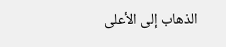الذهاب إلى الأعلى